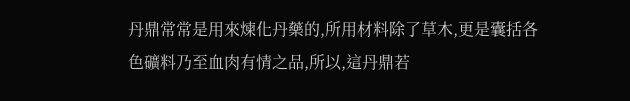丹鼎常常是用來煉化丹藥的,所用材料除了草木,更是囊括各色礦料乃至血肉有情之品,所以,這丹鼎若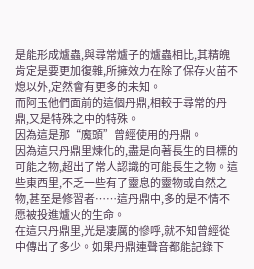是能形成爐蟲,與尋常爐子的爐蟲相比,其精魄肯定是要更加復雜,所擁效力在除了保存火苗不熄以外,定然會有更多的未知。
而阿玉他們面前的這個丹鼎,相較于尋常的丹鼎,又是特殊之中的特殊。
因為這是那“魔頭”曾經使用的丹鼎。
因為這只丹鼎里煉化的,盡是向著長生的目標的可能之物,超出了常人認識的可能長生之物。這些東西里,不乏一些有了靈息的靈物或自然之物,甚至是修習者……這丹鼎中,多的是不情不愿被投進爐火的生命。
在這只丹鼎里,光是凄厲的慘呼,就不知曾經從中傳出了多少。如果丹鼎連聲音都能記錄下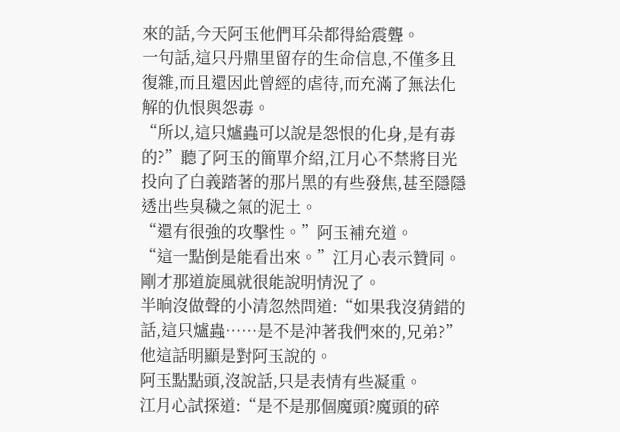來的話,今天阿玉他們耳朵都得給震聾。
一句話,這只丹鼎里留存的生命信息,不僅多且復雜,而且還因此曾經的虐待,而充滿了無法化解的仇恨與怨毒。
“所以,這只爐蟲可以說是怨恨的化身,是有毒的?”聽了阿玉的簡單介紹,江月心不禁將目光投向了白義踏著的那片黑的有些發焦,甚至隱隱透出些臭穢之氣的泥土。
“還有很強的攻擊性。”阿玉補充道。
“這一點倒是能看出來。”江月心表示贊同。剛才那道旋風就很能說明情況了。
半晌沒做聲的小清忽然問道:“如果我沒猜錯的話,這只爐蟲……是不是沖著我們來的,兄弟?”
他這話明顯是對阿玉說的。
阿玉點點頭,沒說話,只是表情有些凝重。
江月心試探道:“是不是那個魔頭?魔頭的碎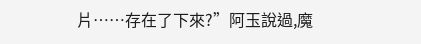片……存在了下來?”阿玉說過,魔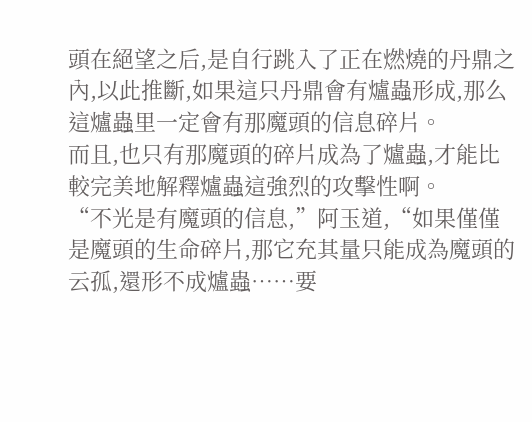頭在絕望之后,是自行跳入了正在燃燒的丹鼎之內,以此推斷,如果這只丹鼎會有爐蟲形成,那么這爐蟲里一定會有那魔頭的信息碎片。
而且,也只有那魔頭的碎片成為了爐蟲,才能比較完美地解釋爐蟲這強烈的攻擊性啊。
“不光是有魔頭的信息,”阿玉道,“如果僅僅是魔頭的生命碎片,那它充其量只能成為魔頭的云孤,還形不成爐蟲……要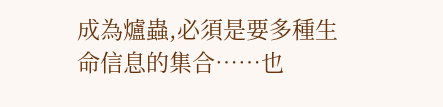成為爐蟲,必須是要多種生命信息的集合……也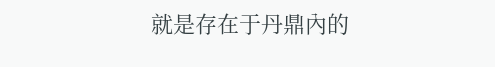就是存在于丹鼎內的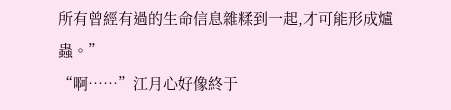所有曾經有過的生命信息雜糅到一起,才可能形成爐蟲。”
“啊……”江月心好像終于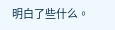明白了些什么。